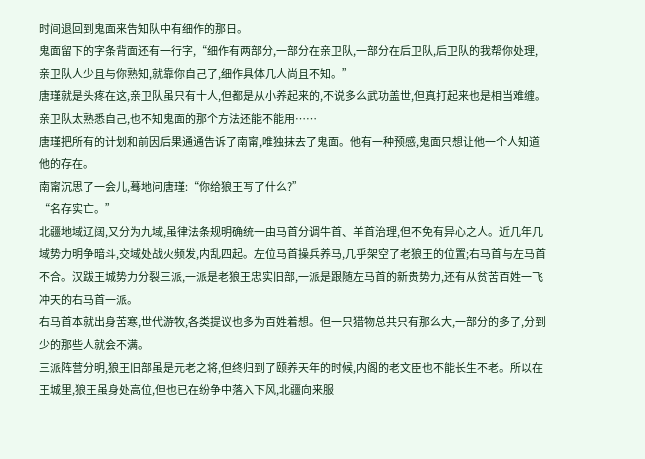时间退回到鬼面来告知队中有细作的那日。
鬼面留下的字条背面还有一行字,“细作有两部分,一部分在亲卫队,一部分在后卫队,后卫队的我帮你处理,亲卫队人少且与你熟知,就靠你自己了,细作具体几人尚且不知。”
唐瑾就是头疼在这,亲卫队虽只有十人,但都是从小养起来的,不说多么武功盖世,但真打起来也是相当难缠。
亲卫队太熟悉自己,也不知鬼面的那个方法还能不能用……
唐瑾把所有的计划和前因后果通通告诉了南甯,唯独抹去了鬼面。他有一种预感,鬼面只想让他一个人知道他的存在。
南甯沉思了一会儿,蓦地问唐瑾:“你给狼王写了什么?”
“名存实亡。”
北疆地域辽阔,又分为九域,虽律法条规明确统一由马首分调牛首、羊首治理,但不免有异心之人。近几年几域势力明争暗斗,交域处战火频发,内乱四起。左位马首操兵养马,几乎架空了老狼王的位置;右马首与左马首不合。汉跋王城势力分裂三派,一派是老狼王忠实旧部,一派是跟随左马首的新贵势力,还有从贫苦百姓一飞冲天的右马首一派。
右马首本就出身苦寒,世代游牧,各类提议也多为百姓着想。但一只猎物总共只有那么大,一部分的多了,分到少的那些人就会不满。
三派阵营分明,狼王旧部虽是元老之将,但终归到了颐养天年的时候,内阁的老文臣也不能长生不老。所以在王城里,狼王虽身处高位,但也已在纷争中落入下风,北疆向来服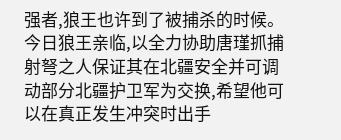强者,狼王也许到了被捕杀的时候。
今日狼王亲临,以全力协助唐瑾抓捕射弩之人保证其在北疆安全并可调动部分北疆护卫军为交换,希望他可以在真正发生冲突时出手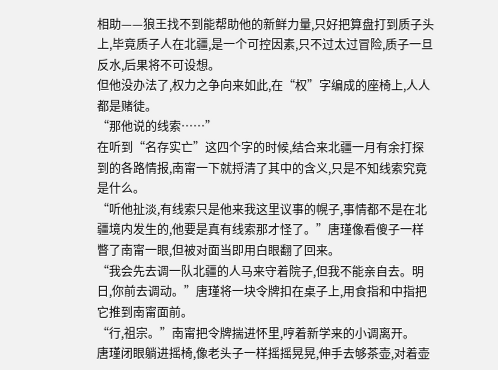相助——狼王找不到能帮助他的新鲜力量,只好把算盘打到质子头上,毕竟质子人在北疆,是一个可控因素,只不过太过冒险,质子一旦反水,后果将不可设想。
但他没办法了,权力之争向来如此,在“权”字编成的座椅上,人人都是赌徒。
“那他说的线索……”
在听到“名存实亡”这四个字的时候,结合来北疆一月有余打探到的各路情报,南甯一下就捋清了其中的含义,只是不知线索究竟是什么。
“听他扯淡,有线索只是他来我这里议事的幌子,事情都不是在北疆境内发生的,他要是真有线索那才怪了。”唐瑾像看傻子一样瞥了南甯一眼,但被对面当即用白眼翻了回来。
“我会先去调一队北疆的人马来守着院子,但我不能亲自去。明日,你前去调动。”唐瑾将一块令牌扣在桌子上,用食指和中指把它推到南甯面前。
“行,祖宗。”南甯把令牌揣进怀里,哼着新学来的小调离开。
唐瑾闭眼躺进摇椅,像老头子一样摇摇晃晃,伸手去够茶壶,对着壶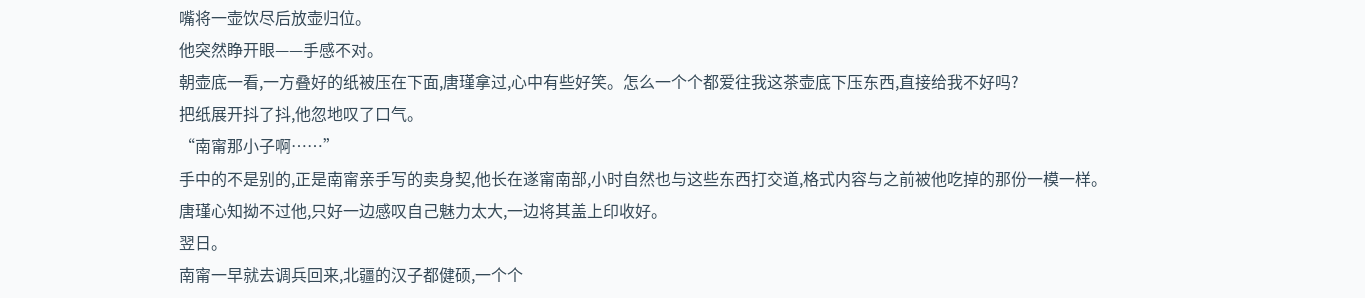嘴将一壶饮尽后放壶归位。
他突然睁开眼——手感不对。
朝壶底一看,一方叠好的纸被压在下面,唐瑾拿过,心中有些好笑。怎么一个个都爱往我这茶壶底下压东西,直接给我不好吗?
把纸展开抖了抖,他忽地叹了口气。
“南甯那小子啊……”
手中的不是别的,正是南甯亲手写的卖身契,他长在遂甯南部,小时自然也与这些东西打交道,格式内容与之前被他吃掉的那份一模一样。
唐瑾心知拗不过他,只好一边感叹自己魅力太大,一边将其盖上印收好。
翌日。
南甯一早就去调兵回来,北疆的汉子都健硕,一个个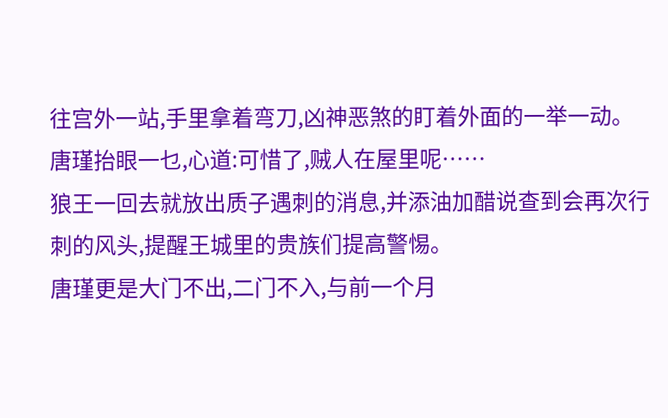往宫外一站,手里拿着弯刀,凶神恶煞的盯着外面的一举一动。
唐瑾抬眼一乜,心道:可惜了,贼人在屋里呢……
狼王一回去就放出质子遇刺的消息,并添油加醋说查到会再次行刺的风头,提醒王城里的贵族们提高警惕。
唐瑾更是大门不出,二门不入,与前一个月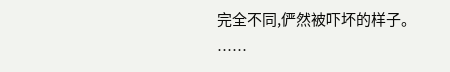完全不同,俨然被吓坏的样子。
……